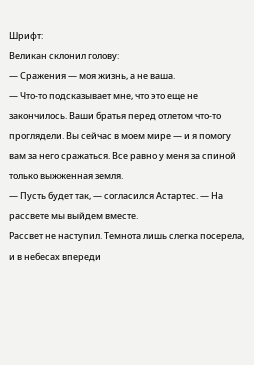Шрифт:
Великан склонил голову:
— Сражения — моя жизнь, а не ваша.
— Что-то подсказывает мне, что это еще не закончилось. Ваши братья перед отлетом что-то проглядели. Вы сейчас в моем мире — и я помогу вам за него сражаться. Все равно у меня за спиной только выжженная земля.
— Пусть будет так, — согласился Астартес. — На рассвете мы выйдем вместе.
Рассвет не наступил. Темнота лишь слегка посерела, и в небесах впереди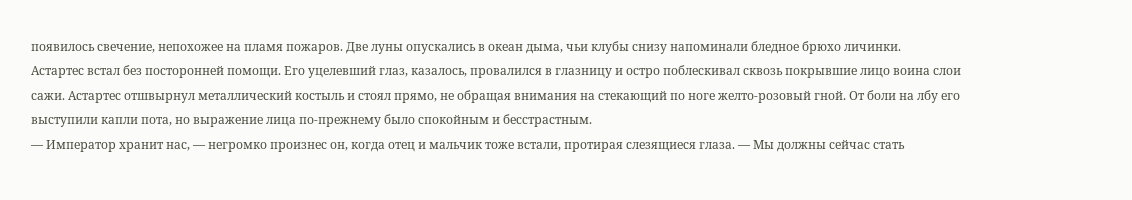появилось свечение, непохожее на пламя пожаров. Две луны опускались в океан дыма, чьи клубы снизу напоминали бледное брюхо личинки.
Астартес встал без посторонней помощи. Его уцелевший глаз, казалось, провалился в глазницу и остро поблескивал сквозь покрывшие лицо воина слои сажи. Астартес отшвырнул металлический костыль и стоял прямо, не обращая внимания на стекающий по ноге желто-розовый гной. От боли на лбу его выступили капли пота, но выражение лица по-прежнему было спокойным и бесстрастным.
— Император хранит нас, — негромко произнес он, когда отец и мальчик тоже встали, протирая слезящиеся глаза. — Мы должны сейчас стать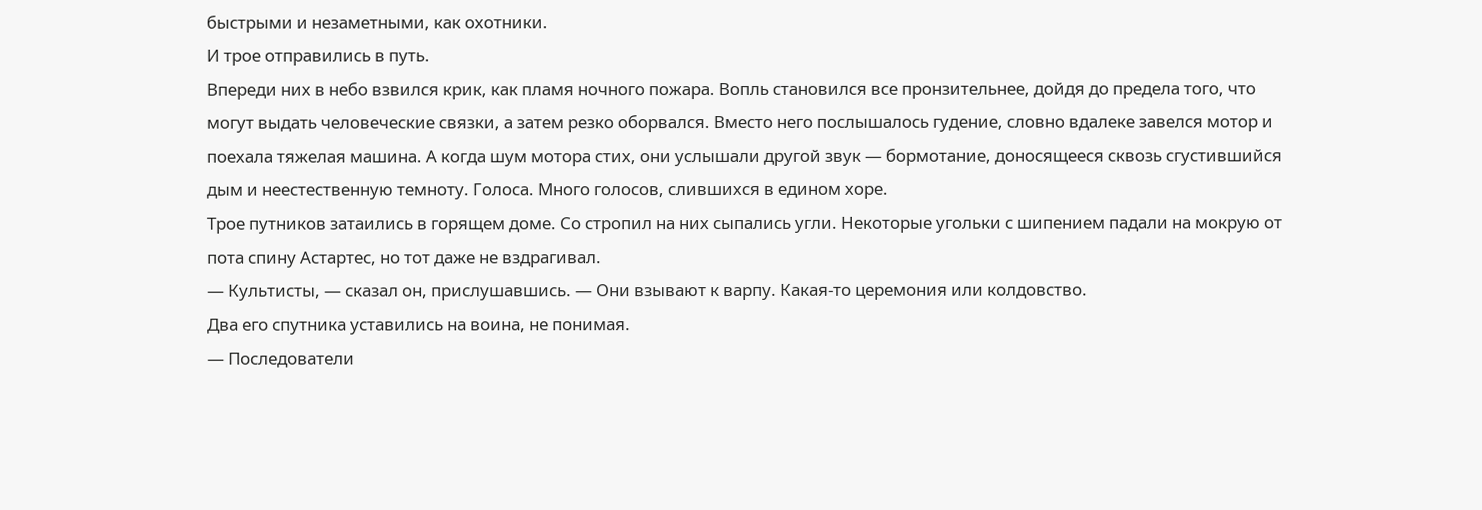быстрыми и незаметными, как охотники.
И трое отправились в путь.
Впереди них в небо взвился крик, как пламя ночного пожара. Вопль становился все пронзительнее, дойдя до предела того, что могут выдать человеческие связки, а затем резко оборвался. Вместо него послышалось гудение, словно вдалеке завелся мотор и поехала тяжелая машина. А когда шум мотора стих, они услышали другой звук — бормотание, доносящееся сквозь сгустившийся дым и неестественную темноту. Голоса. Много голосов, слившихся в едином хоре.
Трое путников затаились в горящем доме. Со стропил на них сыпались угли. Некоторые угольки с шипением падали на мокрую от пота спину Астартес, но тот даже не вздрагивал.
— Культисты, — сказал он, прислушавшись. — Они взывают к варпу. Какая-то церемония или колдовство.
Два его спутника уставились на воина, не понимая.
— Последователи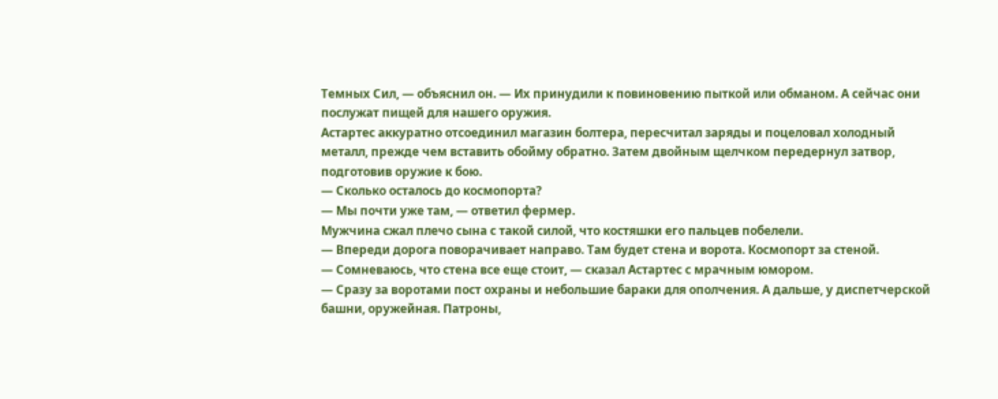Темных Сил, — объяснил он. — Их принудили к повиновению пыткой или обманом. А сейчас они послужат пищей для нашего оружия.
Астартес аккуратно отсоединил магазин болтера, пересчитал заряды и поцеловал холодный металл, прежде чем вставить обойму обратно. Затем двойным щелчком передернул затвор, подготовив оружие к бою.
— Сколько осталось до космопорта?
— Мы почти уже там, — ответил фермер.
Мужчина сжал плечо сына с такой силой, что костяшки его пальцев побелели.
— Впереди дорога поворачивает направо. Там будет стена и ворота. Космопорт за стеной.
— Сомневаюсь, что стена все еще стоит, — сказал Астартес с мрачным юмором.
— Сразу за воротами пост охраны и небольшие бараки для ополчения. А дальше, у диспетчерской башни, оружейная. Патроны,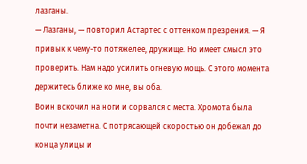лазганы.
— Лазганы, — повторил Астартес с оттенком презрения. — Я привык к чему-то потяжелее, дружище. Но имеет смысл это проверить. Нам надо усилить огневую мощь. С этого момента держитесь ближе ко мне, вы оба.
Воин вскочил на ноги и сорвался с места. Хромота была почти незаметна. С потрясающей скоростью он добежал до конца улицы и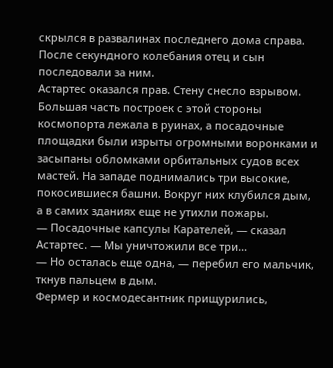скрылся в развалинах последнего дома справа. После секундного колебания отец и сын последовали за ним.
Астартес оказался прав. Стену снесло взрывом. Большая часть построек с этой стороны космопорта лежала в руинах, а посадочные площадки были изрыты огромными воронками и засыпаны обломками орбитальных судов всех мастей. На западе поднимались три высокие, покосившиеся башни. Вокруг них клубился дым, а в самих зданиях еще не утихли пожары.
— Посадочные капсулы Карателей, — сказал Астартес. — Мы уничтожили все три…
— Но осталась еще одна, — перебил его мальчик, ткнув пальцем в дым.
Фермер и космодесантник прищурились,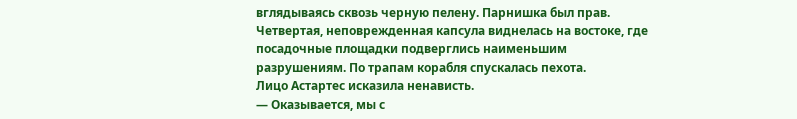вглядываясь сквозь черную пелену. Парнишка был прав. Четвертая, неповрежденная капсула виднелась на востоке, где посадочные площадки подверглись наименьшим разрушениям. По трапам корабля спускалась пехота.
Лицо Астартес исказила ненависть.
— Оказывается, мы с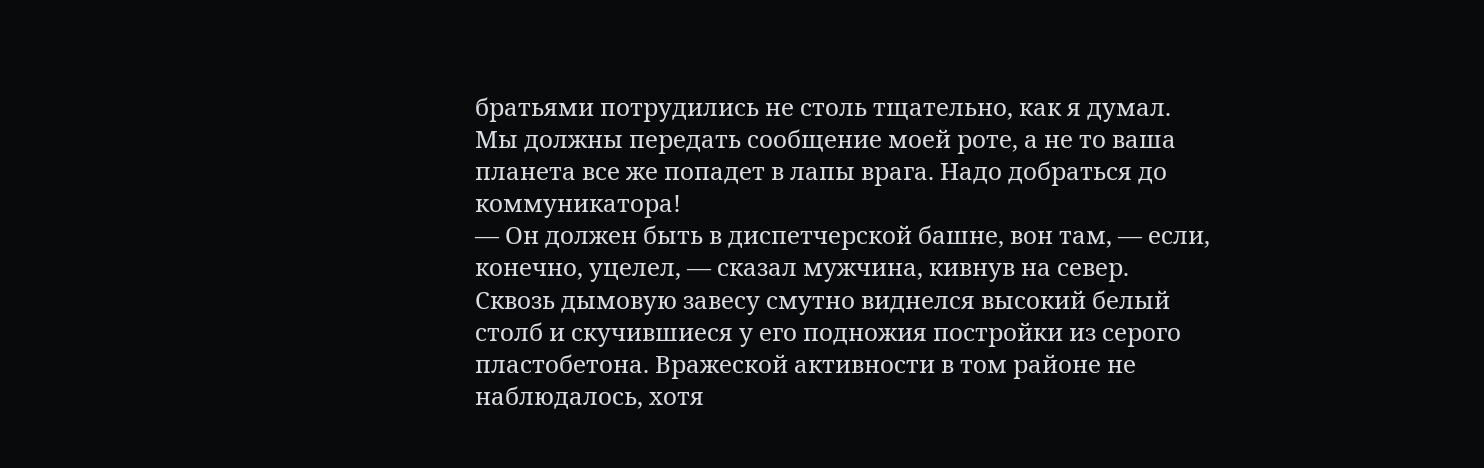братьями потрудились не столь тщательно, как я думал. Мы должны передать сообщение моей роте, а не то ваша планета все же попадет в лапы врага. Надо добраться до коммуникатора!
— Он должен быть в диспетчерской башне, вон там, — если, конечно, уцелел, — сказал мужчина, кивнув на север.
Сквозь дымовую завесу смутно виднелся высокий белый столб и скучившиеся у его подножия постройки из серого пластобетона. Вражеской активности в том районе не наблюдалось, хотя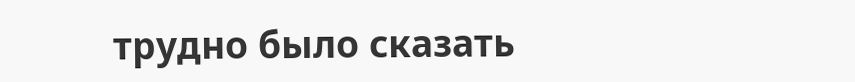трудно было сказать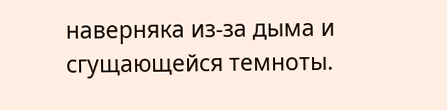наверняка из-за дыма и сгущающейся темноты.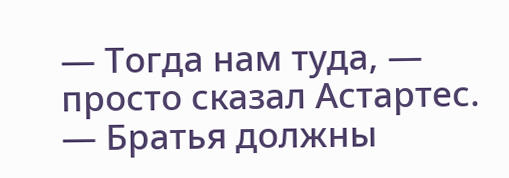— Тогда нам туда, — просто сказал Астартес. — Братья должны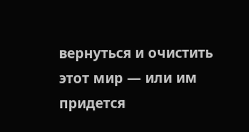вернуться и очистить этот мир — или им придется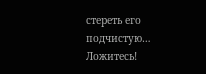стереть его подчистую… Ложитесь!